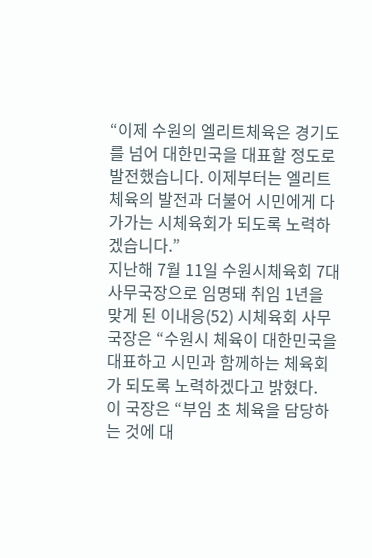“이제 수원의 엘리트체육은 경기도를 넘어 대한민국을 대표할 정도로 발전했습니다. 이제부터는 엘리트 체육의 발전과 더불어 시민에게 다가가는 시체육회가 되도록 노력하겠습니다.”
지난해 7월 11일 수원시체육회 7대 사무국장으로 임명돼 취임 1년을 맞게 된 이내응(52) 시체육회 사무국장은 “수원시 체육이 대한민국을 대표하고 시민과 함께하는 체육회가 되도록 노력하겠다고 밝혔다.
이 국장은 “부임 초 체육을 담당하는 것에 대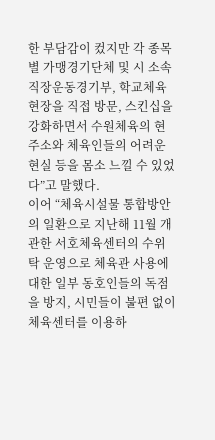한 부담감이 컸지만 각 종목별 가맹경기단체 및 시 소속 직장운동경기부, 학교체육 현장을 직접 방문, 스킨십을 강화하면서 수원체육의 현 주소와 체육인들의 어려운 현실 등을 몸소 느낄 수 있었다”고 말했다.
이어 “체육시설물 통합방안의 일환으로 지난해 11월 개관한 서호체육센터의 수위탁 운영으로 체육관 사용에 대한 일부 동호인들의 독점을 방지, 시민들이 불편 없이 체육센터를 이용하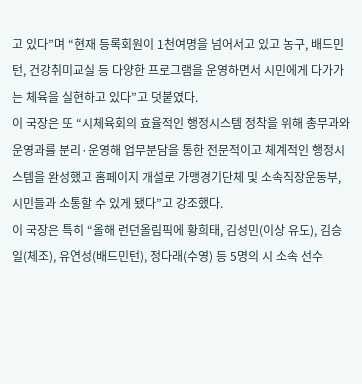고 있다”며 “현재 등록회원이 1천여명을 넘어서고 있고 농구, 배드민턴, 건강취미교실 등 다양한 프로그램을 운영하면서 시민에게 다가가는 체육을 실현하고 있다”고 덧붙였다.
이 국장은 또 “시체육회의 효율적인 행정시스템 정착을 위해 총무과와 운영과를 분리·운영해 업무분담을 통한 전문적이고 체계적인 행정시스템을 완성했고 홈페이지 개설로 가맹경기단체 및 소속직장운동부, 시민들과 소통할 수 있게 됐다”고 강조했다.
이 국장은 특히 “올해 런던올림픽에 황희태, 김성민(이상 유도), 김승일(체조), 유연성(배드민턴), 정다래(수영) 등 5명의 시 소속 선수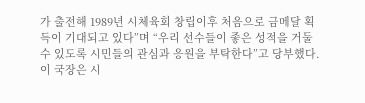가 출전해 1989년 시체육회 창립이후 처음으로 금메달 획득이 기대되고 있다”며 “우리 선수들이 좋은 성적을 거둘 수 있도록 시민들의 관심과 응원을 부탁한다”고 당부했다.
이 국장은 시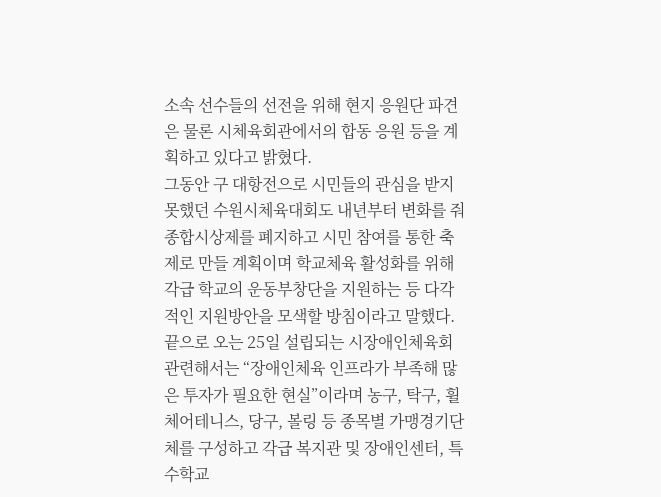소속 선수들의 선전을 위해 현지 응원단 파견은 물론 시체육회관에서의 합동 응원 등을 계획하고 있다고 밝혔다.
그동안 구 대항전으로 시민들의 관심을 받지 못했던 수원시체육대회도 내년부터 변화를 줘 종합시상제를 폐지하고 시민 참여를 통한 축제로 만들 계획이며 학교체육 활성화를 위해 각급 학교의 운동부창단을 지원하는 등 다각적인 지원방안을 모색할 방침이라고 말했다.
끝으로 오는 25일 설립되는 시장애인체육회 관련해서는 “장애인체육 인프라가 부족해 많은 투자가 필요한 현실”이라며 농구, 탁구, 휠체어테니스, 당구, 볼링 등 종목별 가맹경기단체를 구성하고 각급 복지관 및 장애인센터, 특수학교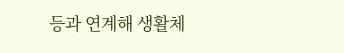등과 연계해 생활체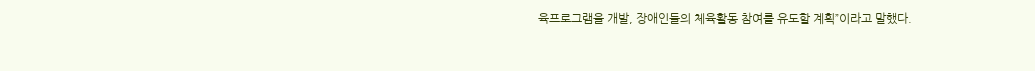육프로그램을 개발, 장애인들의 체육활동 참여를 유도할 계획”이라고 말했다.